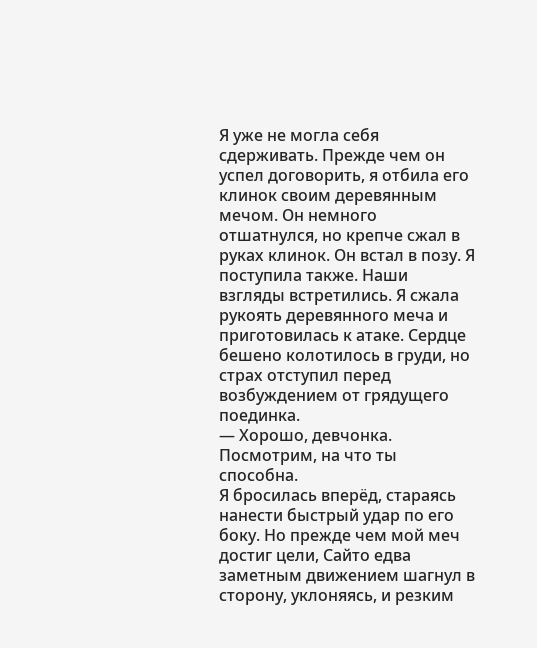Я уже не могла себя сдерживать. Прежде чем он успел договорить, я отбила его клинок своим деревянным мечом. Он немного отшатнулся, но крепче сжал в руках клинок. Он встал в позу. Я поступила также. Наши взгляды встретились. Я сжала рукоять деревянного меча и приготовилась к атаке. Сердце бешено колотилось в груди, но страх отступил перед возбуждением от грядущего поединка.
— Хорошо, девчонка. Посмотрим, на что ты способна.
Я бросилась вперёд, стараясь нанести быстрый удар по его боку. Но прежде чем мой меч достиг цели, Сайто едва заметным движением шагнул в сторону, уклоняясь, и резким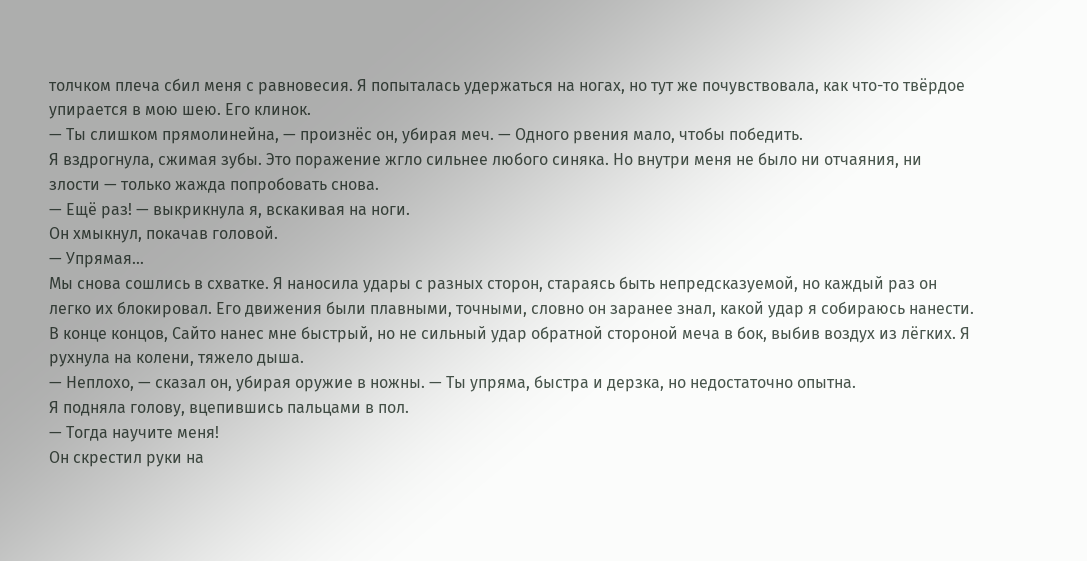толчком плеча сбил меня с равновесия. Я попыталась удержаться на ногах, но тут же почувствовала, как что-то твёрдое упирается в мою шею. Его клинок.
— Ты слишком прямолинейна, — произнёс он, убирая меч. — Одного рвения мало, чтобы победить.
Я вздрогнула, сжимая зубы. Это поражение жгло сильнее любого синяка. Но внутри меня не было ни отчаяния, ни злости — только жажда попробовать снова.
— Ещё раз! — выкрикнула я, вскакивая на ноги.
Он хмыкнул, покачав головой.
— Упрямая…
Мы снова сошлись в схватке. Я наносила удары с разных сторон, стараясь быть непредсказуемой, но каждый раз он легко их блокировал. Его движения были плавными, точными, словно он заранее знал, какой удар я собираюсь нанести. В конце концов, Сайто нанес мне быстрый, но не сильный удар обратной стороной меча в бок, выбив воздух из лёгких. Я рухнула на колени, тяжело дыша.
— Неплохо, — сказал он, убирая оружие в ножны. — Ты упряма, быстра и дерзка, но недостаточно опытна.
Я подняла голову, вцепившись пальцами в пол.
— Тогда научите меня!
Он скрестил руки на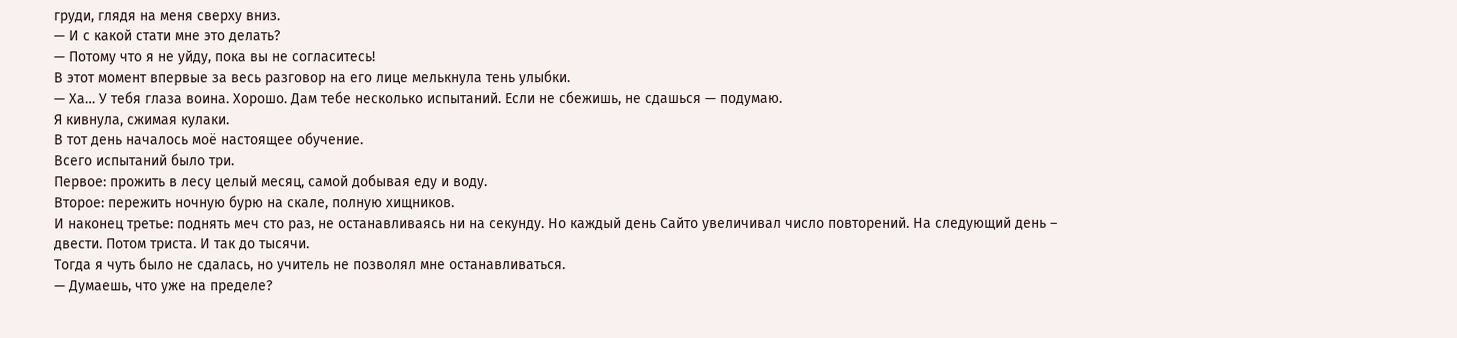груди, глядя на меня сверху вниз.
— И с какой стати мне это делать?
— Потому что я не уйду, пока вы не согласитесь!
В этот момент впервые за весь разговор на его лице мелькнула тень улыбки.
— Ха… У тебя глаза воина. Хорошо. Дам тебе несколько испытаний. Если не сбежишь, не сдашься — подумаю.
Я кивнула, сжимая кулаки.
В тот день началось моё настоящее обучение.
Всего испытаний было три.
Первое: прожить в лесу целый месяц, самой добывая еду и воду.
Второе: пережить ночную бурю на скале, полную хищников.
И наконец третье: поднять меч сто раз, не останавливаясь ни на секунду. Но каждый день Сайто увеличивал число повторений. На следующий день – двести. Потом триста. И так до тысячи.
Тогда я чуть было не сдалась, но учитель не позволял мне останавливаться.
— Думаешь, что уже на пределе?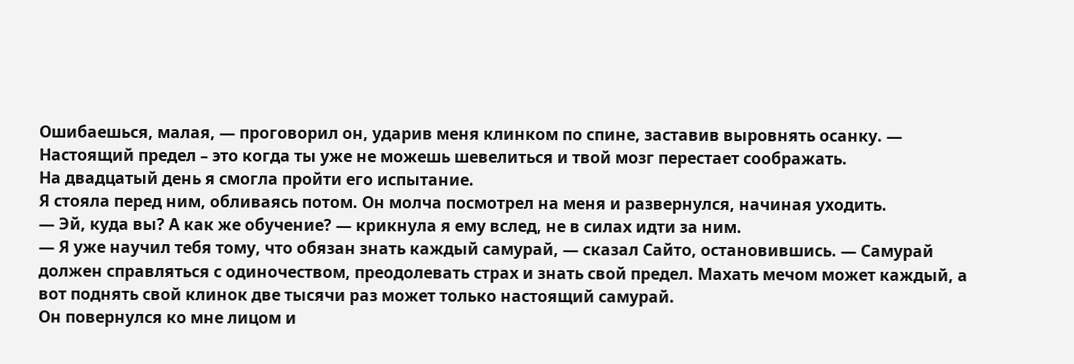Ошибаешься, малая, — проговорил он, ударив меня клинком по спине, заставив выровнять осанку. — Настоящий предел – это когда ты уже не можешь шевелиться и твой мозг перестает соображать.
На двадцатый день я смогла пройти его испытание.
Я стояла перед ним, обливаясь потом. Он молча посмотрел на меня и развернулся, начиная уходить.
— Эй, куда вы? А как же обучение? — крикнула я ему вслед, не в силах идти за ним.
— Я уже научил тебя тому, что обязан знать каждый самурай, — сказал Сайто, остановившись. — Самурай должен справляться с одиночеством, преодолевать страх и знать свой предел. Махать мечом может каждый, а вот поднять свой клинок две тысячи раз может только настоящий самурай.
Он повернулся ко мне лицом и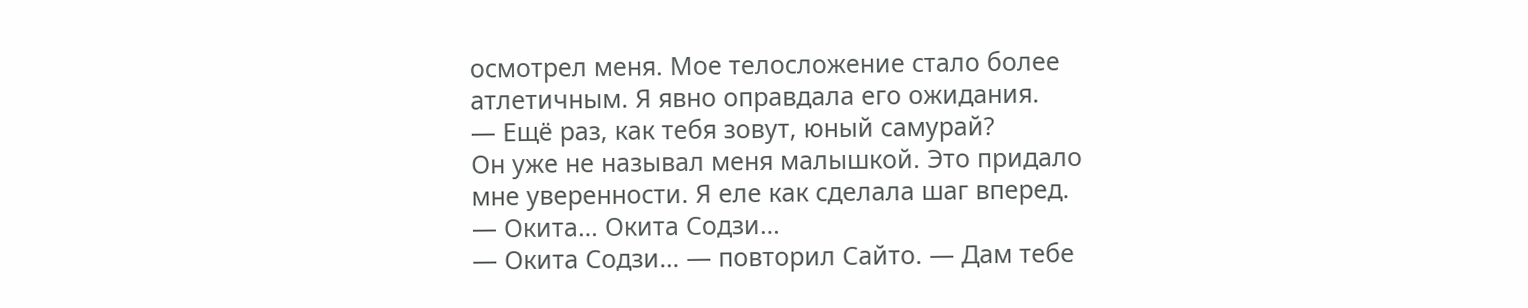осмотрел меня. Мое телосложение стало более атлетичным. Я явно оправдала его ожидания.
— Ещё раз, как тебя зовут, юный самурай?
Он уже не называл меня малышкой. Это придало мне уверенности. Я еле как сделала шаг вперед.
— Окита… Окита Содзи…
— Окита Содзи… — повторил Сайто. — Дам тебе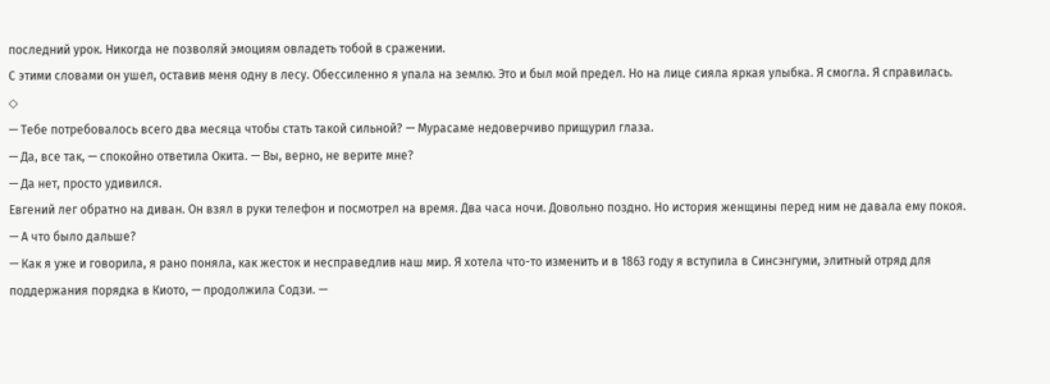последний урок. Никогда не позволяй эмоциям овладеть тобой в сражении.
С этими словами он ушел, оставив меня одну в лесу. Обессиленно я упала на землю. Это и был мой предел. Но на лице сияла яркая улыбка. Я смогла. Я справилась.
◇
— Тебе потребовалось всего два месяца чтобы стать такой сильной? — Мурасаме недоверчиво прищурил глаза.
— Да, все так, — спокойно ответила Окита. — Вы, верно, не верите мне?
— Да нет, просто удивился.
Евгений лег обратно на диван. Он взял в руки телефон и посмотрел на время. Два часа ночи. Довольно поздно. Но история женщины перед ним не давала ему покоя.
— А что было дальше?
— Как я уже и говорила, я рано поняла, как жесток и несправедлив наш мир. Я хотела что-то изменить и в 1863 году я вступила в Синсэнгуми, элитный отряд для поддержания порядка в Киото, — продолжила Содзи. —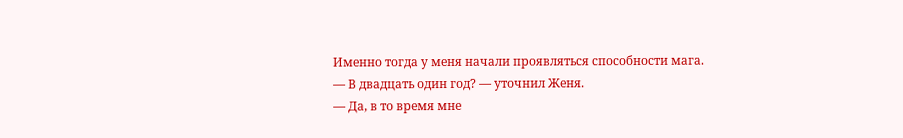Именно тогда у меня начали проявляться способности мага.
— В двадцать один год? — уточнил Женя.
— Да, в то время мне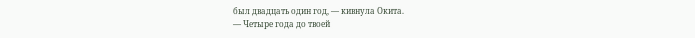был двадцать один год, — кивнула Окита.
— Четыре года до твоей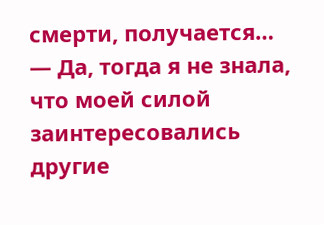смерти, получается…
— Да, тогда я не знала, что моей силой заинтересовались другие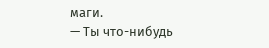маги.
— Ты что-нибудь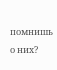помнишь о них?